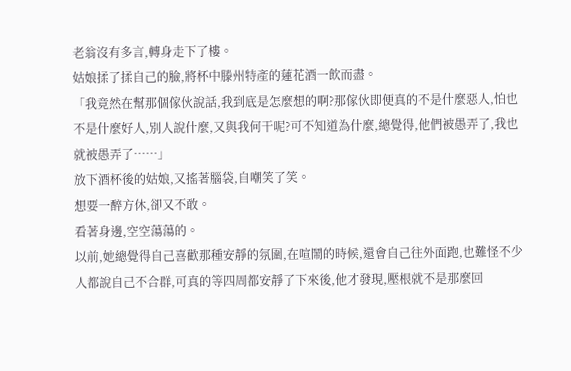老翁沒有多言,轉身走下了樓。
姑娘揉了揉自己的臉,將杯中滕州特產的蓮花酒一飲而盡。
「我竟然在幫那個傢伙說話,我到底是怎麼想的啊?那傢伙即便真的不是什麼惡人,怕也不是什麼好人,別人說什麼,又與我何干呢?可不知道為什麼,總覺得,他們被愚弄了,我也就被愚弄了……」
放下酒杯後的姑娘,又搖著腦袋,自嘲笑了笑。
想要一醉方休,卻又不敢。
看著身邊,空空蕩蕩的。
以前,她總覺得自己喜歡那種安靜的氛圍,在喧鬧的時候,還會自己往外面跑,也難怪不少人都說自己不合群,可真的等四周都安靜了下來後,他才發現,壓根就不是那麼回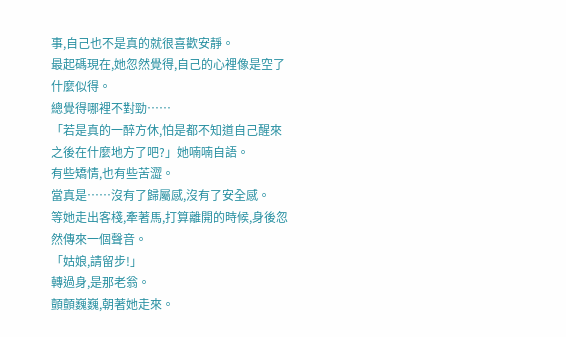事,自己也不是真的就很喜歡安靜。
最起碼現在,她忽然覺得,自己的心裡像是空了什麼似得。
總覺得哪裡不對勁……
「若是真的一醉方休,怕是都不知道自己醒來之後在什麼地方了吧?」她喃喃自語。
有些矯情,也有些苦澀。
當真是……沒有了歸屬感,沒有了安全感。
等她走出客棧,牽著馬,打算離開的時候,身後忽然傳來一個聲音。
「姑娘,請留步!」
轉過身,是那老翁。
顫顫巍巍,朝著她走來。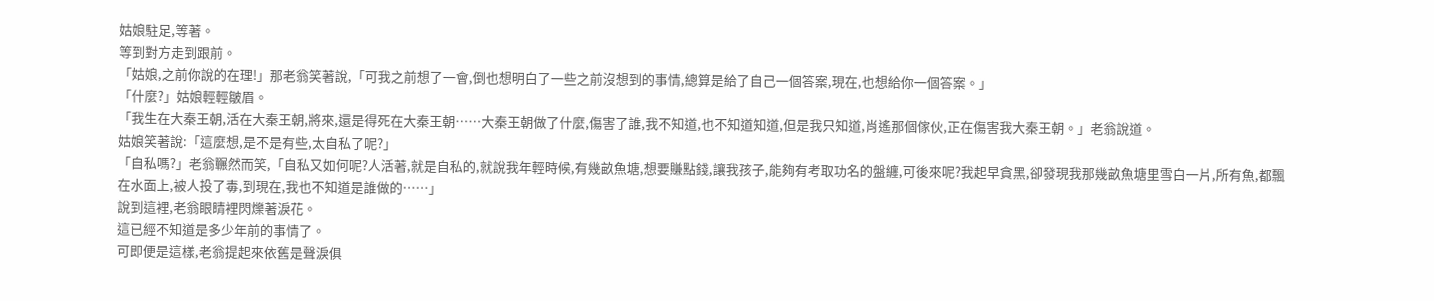姑娘駐足,等著。
等到對方走到跟前。
「姑娘,之前你說的在理!」那老翁笑著說,「可我之前想了一會,倒也想明白了一些之前沒想到的事情,總算是給了自己一個答案,現在,也想給你一個答案。」
「什麼?」姑娘輕輕皺眉。
「我生在大秦王朝,活在大秦王朝,將來,還是得死在大秦王朝……大秦王朝做了什麼,傷害了誰,我不知道,也不知道知道,但是我只知道,肖遙那個傢伙,正在傷害我大秦王朝。」老翁說道。
姑娘笑著說:「這麼想,是不是有些,太自私了呢?」
「自私嗎?」老翁囅然而笑,「自私又如何呢?人活著,就是自私的,就說我年輕時候,有幾畝魚塘,想要賺點錢,讓我孩子,能夠有考取功名的盤纏,可後來呢?我起早貪黑,卻發現我那幾畝魚塘里雪白一片,所有魚,都飄在水面上,被人投了毒,到現在,我也不知道是誰做的……」
說到這裡,老翁眼睛裡閃爍著淚花。
這已經不知道是多少年前的事情了。
可即便是這樣,老翁提起來依舊是聲淚俱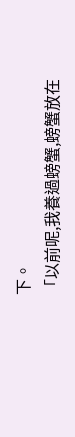下。
「以前呢,我養過螃蟹,螃蟹放在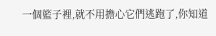一個籃子裡,就不用擔心它們逃跑了,你知道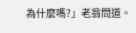為什麼嗎?」老翁問道。